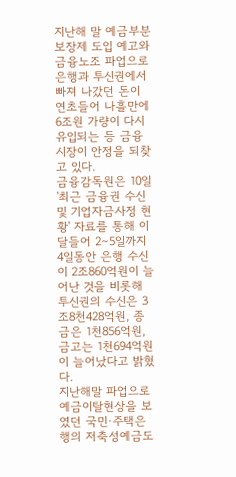지난해 말 예금부분보장제 도입 예고와 금융노조 파업으로 은행과 투신권에서 빠져 나갔던 돈이 연초들어 나흘만에 6조원 가량이 다시 유입되는 등 금융시장이 안정을 되찾고 있다.
금융감독원은 10일 '최근 금융권 수신 및 기업자금사정 현황' 자료를 통해 이달들어 2∼5일까지 4일동안 은행 수신이 2조860억원이 늘어난 것을 비롯해 투신권의 수신은 3조8천428억원, 종금은 1천856억원, 금고는 1천694억원이 늘어났다고 밝혔다.
지난해말 파업으로 예금이탈현상을 보였던 국민·주택은행의 저축성예금도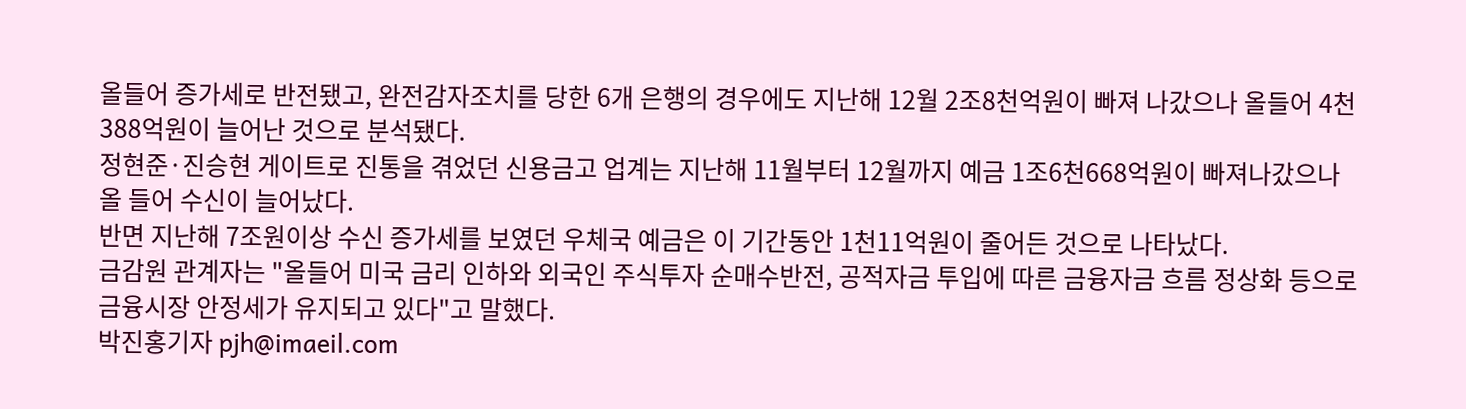올들어 증가세로 반전됐고, 완전감자조치를 당한 6개 은행의 경우에도 지난해 12월 2조8천억원이 빠져 나갔으나 올들어 4천388억원이 늘어난 것으로 분석됐다.
정현준·진승현 게이트로 진통을 겪었던 신용금고 업계는 지난해 11월부터 12월까지 예금 1조6천668억원이 빠져나갔으나 올 들어 수신이 늘어났다.
반면 지난해 7조원이상 수신 증가세를 보였던 우체국 예금은 이 기간동안 1천11억원이 줄어든 것으로 나타났다.
금감원 관계자는 "올들어 미국 금리 인하와 외국인 주식투자 순매수반전, 공적자금 투입에 따른 금융자금 흐름 정상화 등으로 금융시장 안정세가 유지되고 있다"고 말했다.
박진홍기자 pjh@imaeil.com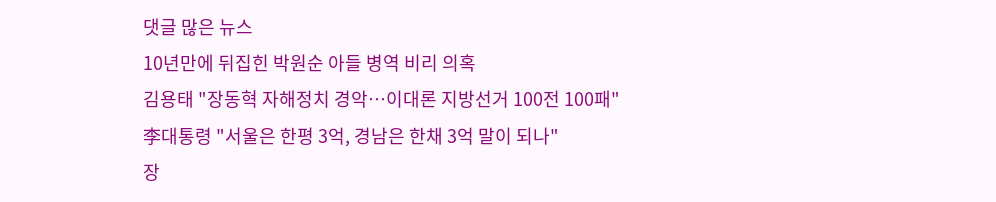댓글 많은 뉴스
10년만에 뒤집힌 박원순 아들 병역 비리 의혹
김용태 "장동혁 자해정치 경악…이대론 지방선거 100전 100패"
李대통령 "서울은 한평 3억, 경남은 한채 3억 말이 되나"
장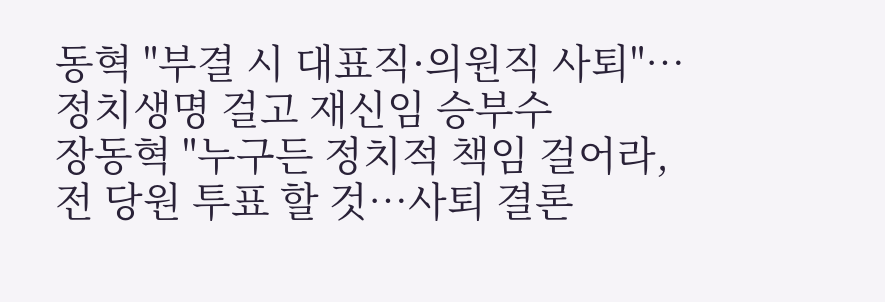동혁 "부결 시 대표직·의원직 사퇴"…정치생명 걸고 재신임 승부수
장동혁 "누구든 정치적 책임 걸어라, 전 당원 투표 할 것…사퇴 결론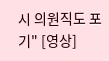시 의원직도 포기" [영상]